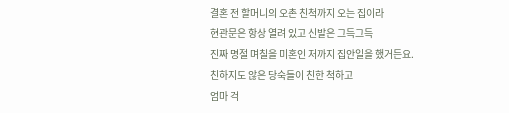결혼 전 할머니의 오촌 친척까지 오는 집이라
현관문은 항상 열려 있고 신발은 그득그득
진짜 명절 며칠을 미혼인 저까지 집안일을 했거든요.
친하지도 않은 당숙들이 친한 척하고
엄마 걱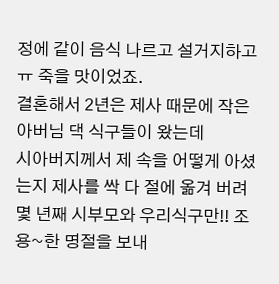정에 같이 음식 나르고 설거지하고ㅠ 죽을 맛이었죠.
결혼해서 2년은 제사 때문에 작은아버님 댁 식구들이 왔는데
시아버지께서 제 속을 어떻게 아셨는지 제사를 싹 다 절에 옮겨 버려
몇 년째 시부모와 우리식구만!! 조용~한 명절을 보내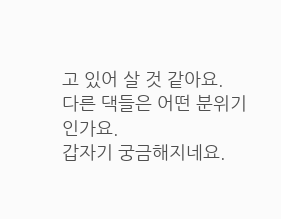고 있어 살 것 같아요.
다른 댁들은 어떤 분위기인가요.
갑자기 궁금해지네요.